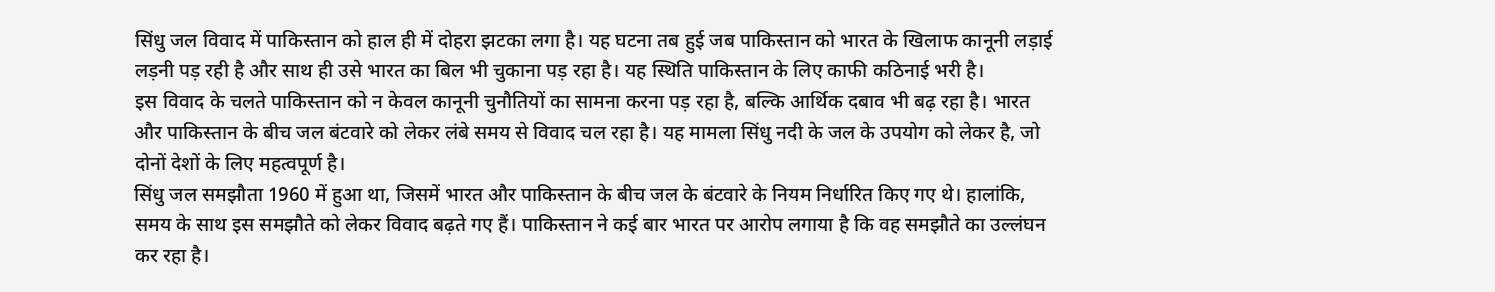सिंधु जल विवाद में पाकिस्तान को हाल ही में दोहरा झटका लगा है। यह घटना तब हुई जब पाकिस्तान को भारत के खिलाफ कानूनी लड़ाई लड़नी पड़ रही है और साथ ही उसे भारत का बिल भी चुकाना पड़ रहा है। यह स्थिति पाकिस्तान के लिए काफी कठिनाई भरी है।
इस विवाद के चलते पाकिस्तान को न केवल कानूनी चुनौतियों का सामना करना पड़ रहा है, बल्कि आर्थिक दबाव भी बढ़ रहा है। भारत और पाकिस्तान के बीच जल बंटवारे को लेकर लंबे समय से विवाद चल रहा है। यह मामला सिंधु नदी के जल के उपयोग को लेकर है, जो दोनों देशों के लिए महत्वपूर्ण है।
सिंधु जल समझौता 1960 में हुआ था, जिसमें भारत और पाकिस्तान के बीच जल के बंटवारे के नियम निर्धारित किए गए थे। हालांकि, समय के साथ इस समझौते को लेकर विवाद बढ़ते गए हैं। पाकिस्तान ने कई बार भारत पर आरोप लगाया है कि वह समझौते का उल्लंघन कर रहा है।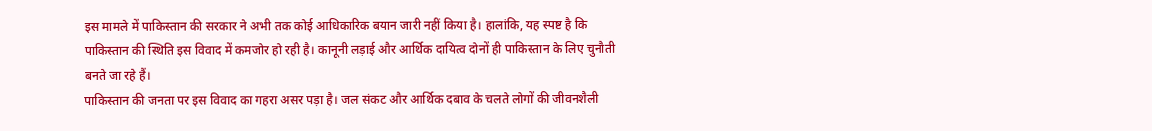इस मामले में पाकिस्तान की सरकार ने अभी तक कोई आधिकारिक बयान जारी नहीं किया है। हालांकि, यह स्पष्ट है कि पाकिस्तान की स्थिति इस विवाद में कमजोर हो रही है। कानूनी लड़ाई और आर्थिक दायित्व दोनों ही पाकिस्तान के लिए चुनौती बनते जा रहे हैं।
पाकिस्तान की जनता पर इस विवाद का गहरा असर पड़ा है। जल संकट और आर्थिक दबाव के चलते लोगों की जीवनशैली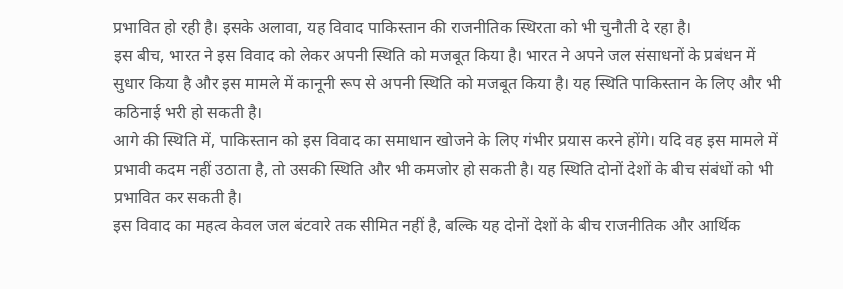प्रभावित हो रही है। इसके अलावा, यह विवाद पाकिस्तान की राजनीतिक स्थिरता को भी चुनौती दे रहा है।
इस बीच, भारत ने इस विवाद को लेकर अपनी स्थिति को मजबूत किया है। भारत ने अपने जल संसाधनों के प्रबंधन में सुधार किया है और इस मामले में कानूनी रूप से अपनी स्थिति को मजबूत किया है। यह स्थिति पाकिस्तान के लिए और भी कठिनाई भरी हो सकती है।
आगे की स्थिति में, पाकिस्तान को इस विवाद का समाधान खोजने के लिए गंभीर प्रयास करने होंगे। यदि वह इस मामले में प्रभावी कदम नहीं उठाता है, तो उसकी स्थिति और भी कमजोर हो सकती है। यह स्थिति दोनों देशों के बीच संबंधों को भी प्रभावित कर सकती है।
इस विवाद का महत्व केवल जल बंटवारे तक सीमित नहीं है, बल्कि यह दोनों देशों के बीच राजनीतिक और आर्थिक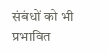संबंधों को भी प्रभावित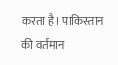करता है। पाकिस्तान की वर्तमान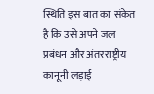स्थिति इस बात का संकेत है कि उसे अपने जल प्रबंधन और अंतरराष्ट्रीय कानूनी लड़ाई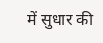में सुधार की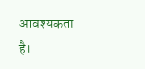आवश्यकता है।